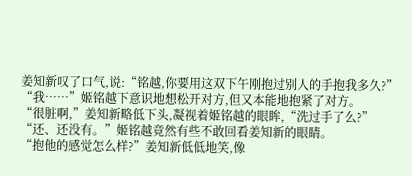姜知新叹了口气,说:“铭越,你要用这双下午刚抱过别人的手抱我多久?”
“我……”姬铭越下意识地想松开对方,但又本能地抱紧了对方。
“很脏啊,”姜知新略低下头,凝视着姬铭越的眼眸,“洗过手了么?”
“还、还没有。”姬铭越竟然有些不敢回看姜知新的眼睛。
“抱他的感觉怎么样?”姜知新低低地笑,像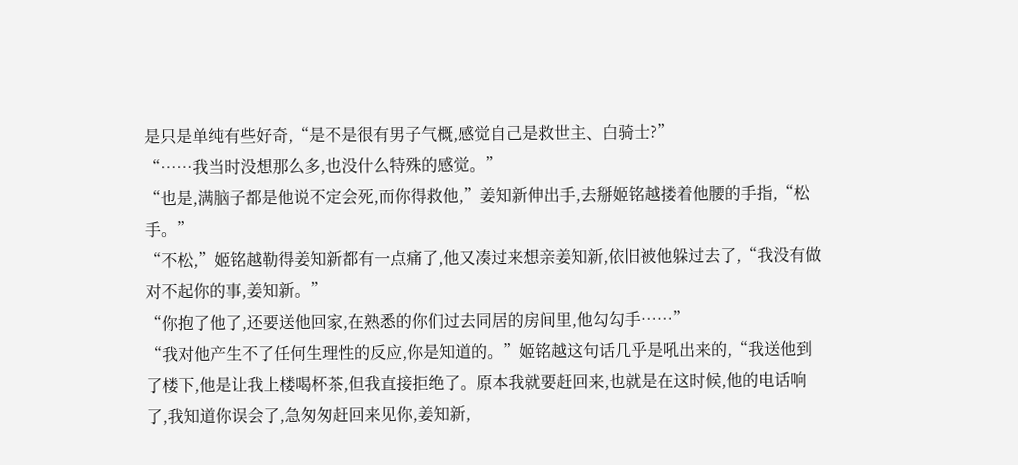是只是单纯有些好奇,“是不是很有男子气概,感觉自己是救世主、白骑士?”
“……我当时没想那么多,也没什么特殊的感觉。”
“也是,满脑子都是他说不定会死,而你得救他,”姜知新伸出手,去掰姬铭越搂着他腰的手指,“松手。”
“不松,”姬铭越勒得姜知新都有一点痛了,他又凑过来想亲姜知新,依旧被他躲过去了,“我没有做对不起你的事,姜知新。”
“你抱了他了,还要送他回家,在熟悉的你们过去同居的房间里,他勾勾手……”
“我对他产生不了任何生理性的反应,你是知道的。”姬铭越这句话几乎是吼出来的,“我送他到了楼下,他是让我上楼喝杯茶,但我直接拒绝了。原本我就要赶回来,也就是在这时候,他的电话响了,我知道你误会了,急匆匆赶回来见你,姜知新,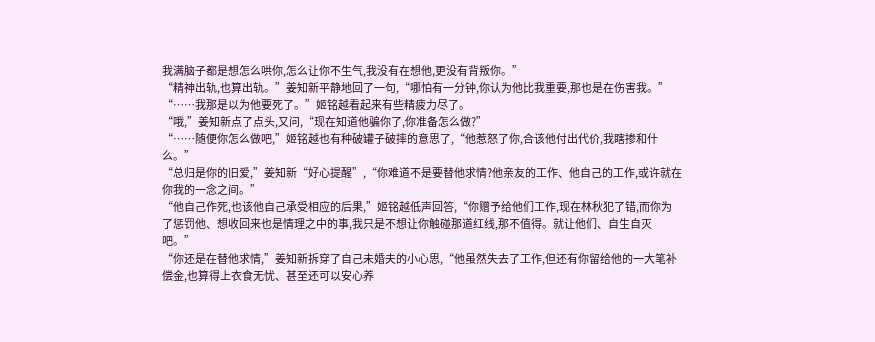我满脑子都是想怎么哄你,怎么让你不生气,我没有在想他,更没有背叛你。”
“精神出轨,也算出轨。”姜知新平静地回了一句,“哪怕有一分钟,你认为他比我重要,那也是在伤害我。”
“……我那是以为他要死了。”姬铭越看起来有些精疲力尽了。
“哦,”姜知新点了点头,又问,“现在知道他骗你了,你准备怎么做?”
“……随便你怎么做吧,”姬铭越也有种破罐子破摔的意思了,“他惹怒了你,合该他付出代价,我瞎掺和什么。”
“总归是你的旧爱,”姜知新“好心提醒”,“你难道不是要替他求情?他亲友的工作、他自己的工作,或许就在你我的一念之间。”
“他自己作死,也该他自己承受相应的后果,”姬铭越低声回答,“你赠予给他们工作,现在林秋犯了错,而你为了惩罚他、想收回来也是情理之中的事,我只是不想让你触碰那道红线,那不值得。就让他们、自生自灭吧。”
“你还是在替他求情,”姜知新拆穿了自己未婚夫的小心思,“他虽然失去了工作,但还有你留给他的一大笔补偿金,也算得上衣食无忧、甚至还可以安心养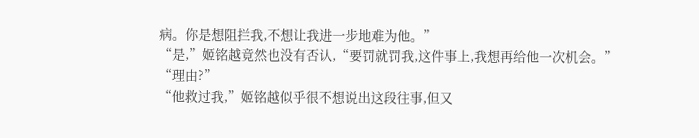病。你是想阻拦我,不想让我进一步地难为他。”
“是,”姬铭越竟然也没有否认,“要罚就罚我,这件事上,我想再给他一次机会。”
“理由?”
“他救过我,”姬铭越似乎很不想说出这段往事,但又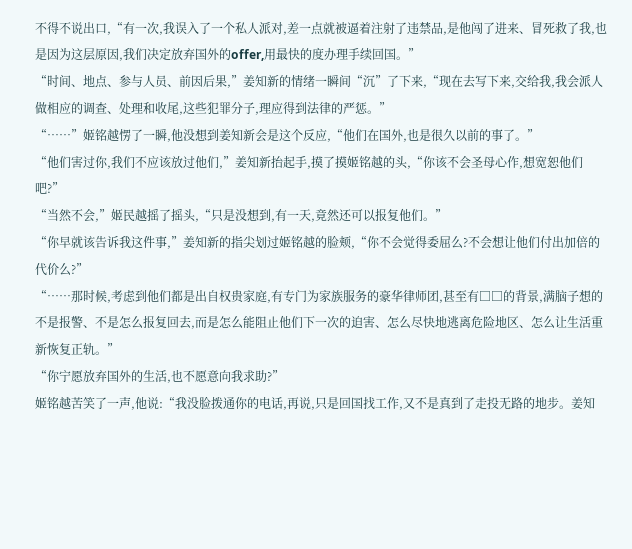不得不说出口,“有一次,我误入了一个私人派对,差一点就被逼着注射了违禁品,是他闯了进来、冒死救了我,也是因为这层原因,我们决定放弃国外的offer,用最快的度办理手续回国。”
“时间、地点、参与人员、前因后果,”姜知新的情绪一瞬间“沉”了下来,“现在去写下来,交给我,我会派人做相应的调查、处理和收尾,这些犯罪分子,理应得到法律的严惩。”
“……”姬铭越愣了一瞬,他没想到姜知新会是这个反应,“他们在国外,也是很久以前的事了。”
“他们害过你,我们不应该放过他们,”姜知新抬起手,摸了摸姬铭越的头,“你该不会圣母心作,想宽恕他们吧?”
“当然不会,”姬民越摇了摇头,“只是没想到,有一天,竟然还可以报复他们。”
“你早就该告诉我这件事,”姜知新的指尖划过姬铭越的脸颊,“你不会觉得委屈么?不会想让他们付出加倍的代价么?”
“……那时候,考虑到他们都是出自权贵家庭,有专门为家族服务的豪华律师团,甚至有□□的背景,满脑子想的不是报警、不是怎么报复回去,而是怎么能阻止他们下一次的迫害、怎么尽快地逃离危险地区、怎么让生活重新恢复正轨。”
“你宁愿放弃国外的生活,也不愿意向我求助?”
姬铭越苦笑了一声,他说:“我没脸拨通你的电话,再说,只是回国找工作,又不是真到了走投无路的地步。姜知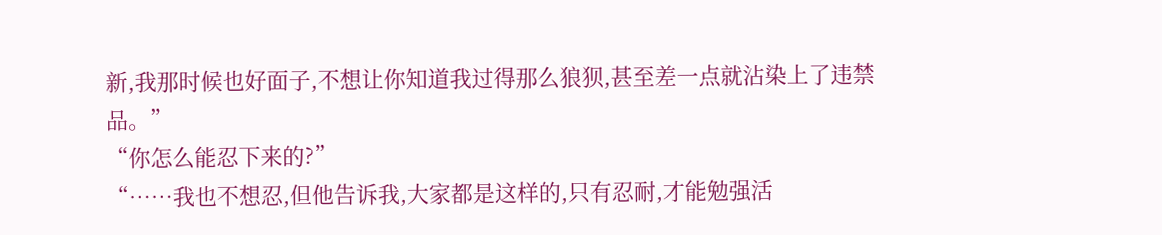新,我那时候也好面子,不想让你知道我过得那么狼狈,甚至差一点就沾染上了违禁品。”
“你怎么能忍下来的?”
“……我也不想忍,但他告诉我,大家都是这样的,只有忍耐,才能勉强活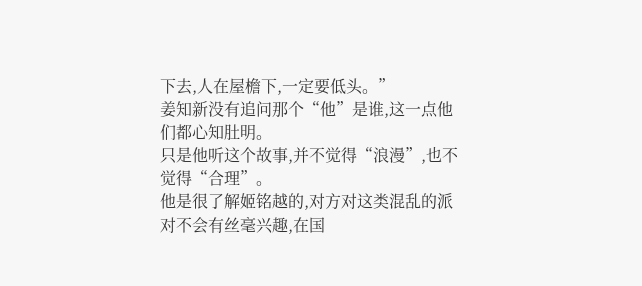下去,人在屋檐下,一定要低头。”
姜知新没有追问那个“他”是谁,这一点他们都心知肚明。
只是他听这个故事,并不觉得“浪漫”,也不觉得“合理”。
他是很了解姬铭越的,对方对这类混乱的派对不会有丝毫兴趣,在国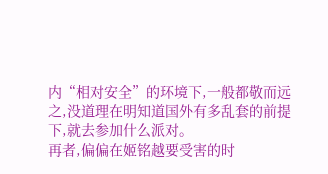内“相对安全”的环境下,一般都敬而远之,没道理在明知道国外有多乱套的前提下,就去参加什么派对。
再者,偏偏在姬铭越要受害的时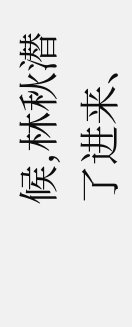候,林秋潜了进来、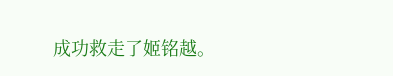成功救走了姬铭越。